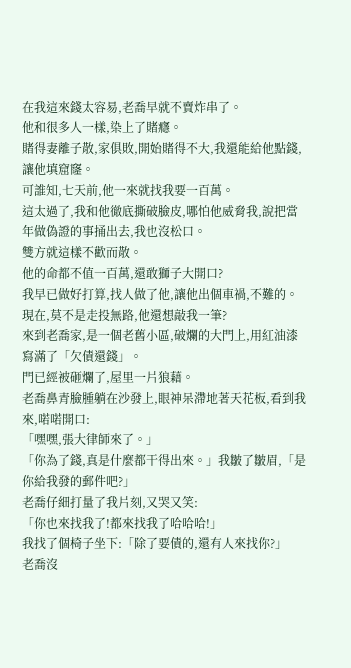在我這來錢太容易,老喬早就不賣炸串了。
他和很多人一樣,染上了賭癮。
賭得妻離子散,家俱敗,開始賭得不大,我還能給他點錢,讓他填窟窿。
可誰知,七天前,他一來就找我要一百萬。
這太過了,我和他徹底撕破臉皮,哪怕他威脅我,說把當年做偽證的事捅出去,我也沒松口。
雙方就這樣不歡而散。
他的命都不值一百萬,還敢獅子大開口?
我早已做好打算,找人做了他,讓他出個車禍,不難的。
現在,莫不是走投無路,他還想敲我一筆?
來到老喬家,是一個老舊小區,破爛的大門上,用紅油漆寫滿了「欠債還錢」。
門已經被砸爛了,屋里一片狼藉。
老喬鼻青臉腫躺在沙發上,眼神呆滯地著天花板,看到我來,喏喏開口:
「嘿嘿,張大律師來了。」
「你為了錢,真是什麼都干得出來。」我皺了皺眉,「是你給我發的郵件吧?」
老喬仔細打量了我片刻,又哭又笑:
「你也來找我了!都來找我了哈哈哈!」
我找了個椅子坐下:「除了要債的,還有人來找你?」
老喬沒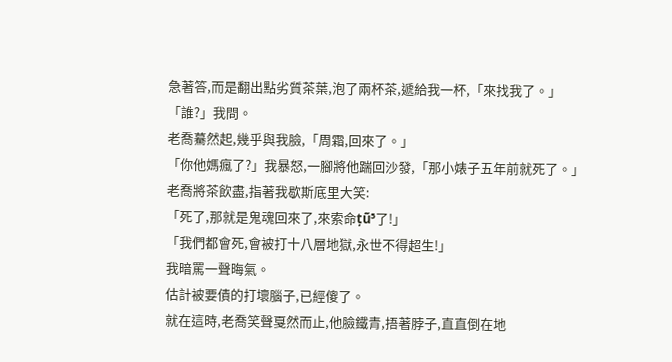急著答,而是翻出點劣質茶葉,泡了兩杯茶,遞給我一杯,「來找我了。」
「誰?」我問。
老喬驀然起,幾乎與我臉,「周霜,回來了。」
「你他媽瘋了?」我暴怒,一腳將他踹回沙發,「那小婊子五年前就死了。」
老喬將茶飲盡,指著我歇斯底里大笑:
「死了,那就是鬼魂回來了,來索命țũ⁵了!」
「我們都會死,會被打十八層地獄,永世不得超生!」
我暗罵一聲晦氣。
估計被要債的打壞腦子,已經傻了。
就在這時,老喬笑聲戛然而止,他臉鐵青,捂著脖子,直直倒在地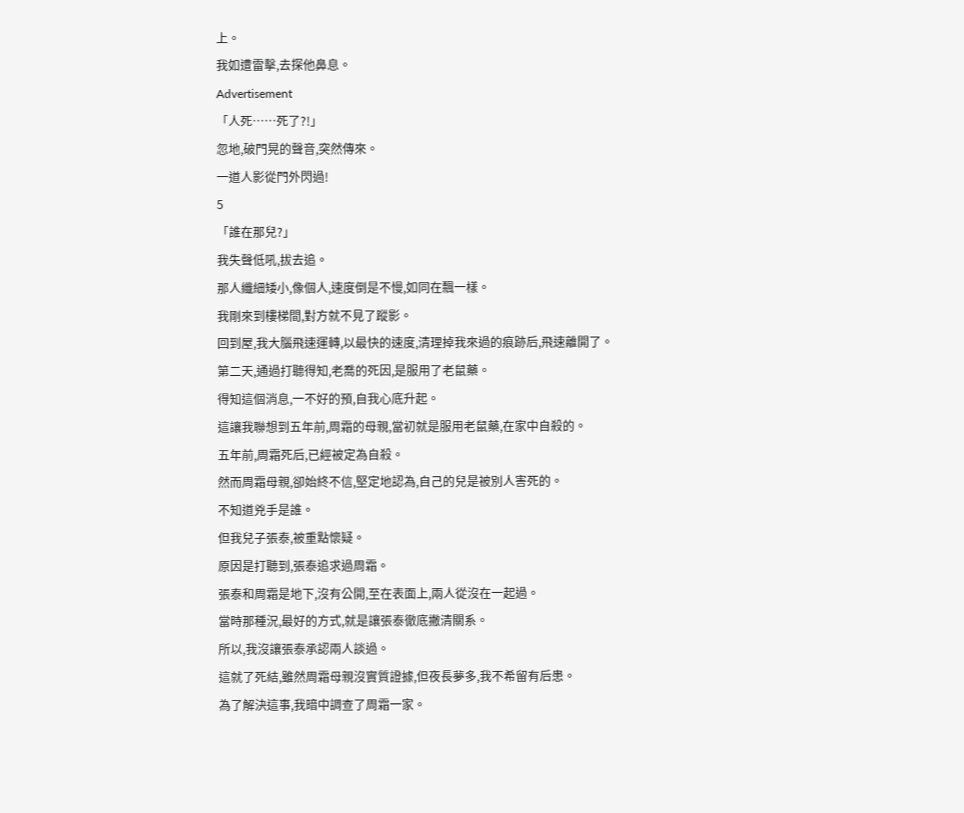上。
我如遭雷擊,去探他鼻息。
Advertisement
「人死……死了?!」
忽地,破門晃的聲音,突然傳來。
一道人影從門外閃過!
5
「誰在那兒?」
我失聲低吼,拔去追。
那人纖細矮小,像個人,速度倒是不慢,如同在飄一樣。
我剛來到樓梯間,對方就不見了蹤影。
回到屋,我大腦飛速運轉,以最快的速度,清理掉我來過的痕跡后,飛速離開了。
第二天,通過打聽得知,老喬的死因,是服用了老鼠藥。
得知這個消息,一不好的預,自我心底升起。
這讓我聯想到五年前,周霜的母親,當初就是服用老鼠藥,在家中自殺的。
五年前,周霜死后,已經被定為自殺。
然而周霜母親,卻始終不信,堅定地認為,自己的兒是被別人害死的。
不知道兇手是誰。
但我兒子張泰,被重點懷疑。
原因是打聽到,張泰追求過周霜。
張泰和周霜是地下,沒有公開,至在表面上,兩人從沒在一起過。
當時那種況,最好的方式,就是讓張泰徹底撇清關系。
所以,我沒讓張泰承認兩人談過。
這就了死結,雖然周霜母親沒實質證據,但夜長夢多,我不希留有后患。
為了解決這事,我暗中調查了周霜一家。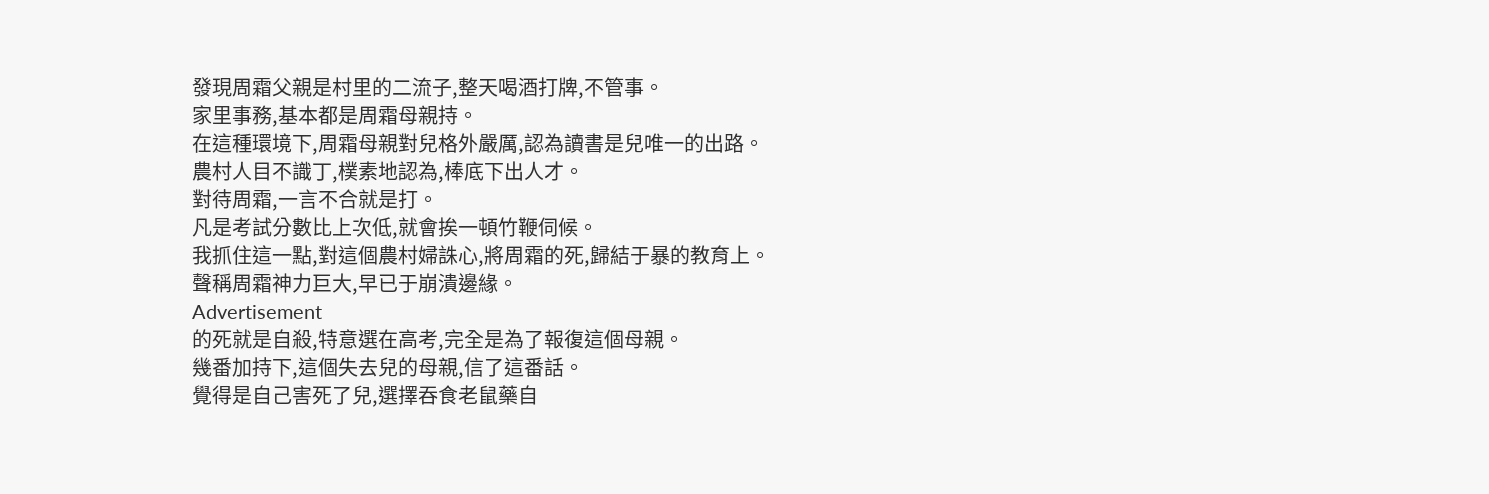發現周霜父親是村里的二流子,整天喝酒打牌,不管事。
家里事務,基本都是周霜母親持。
在這種環境下,周霜母親對兒格外嚴厲,認為讀書是兒唯一的出路。
農村人目不識丁,樸素地認為,棒底下出人才。
對待周霜,一言不合就是打。
凡是考試分數比上次低,就會挨一頓竹鞭伺候。
我抓住這一點,對這個農村婦誅心,將周霜的死,歸結于暴的教育上。
聲稱周霜神力巨大,早已于崩潰邊緣。
Advertisement
的死就是自殺,特意選在高考,完全是為了報復這個母親。
幾番加持下,這個失去兒的母親,信了這番話。
覺得是自己害死了兒,選擇吞食老鼠藥自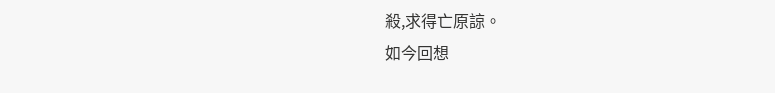殺,求得亡原諒。
如今回想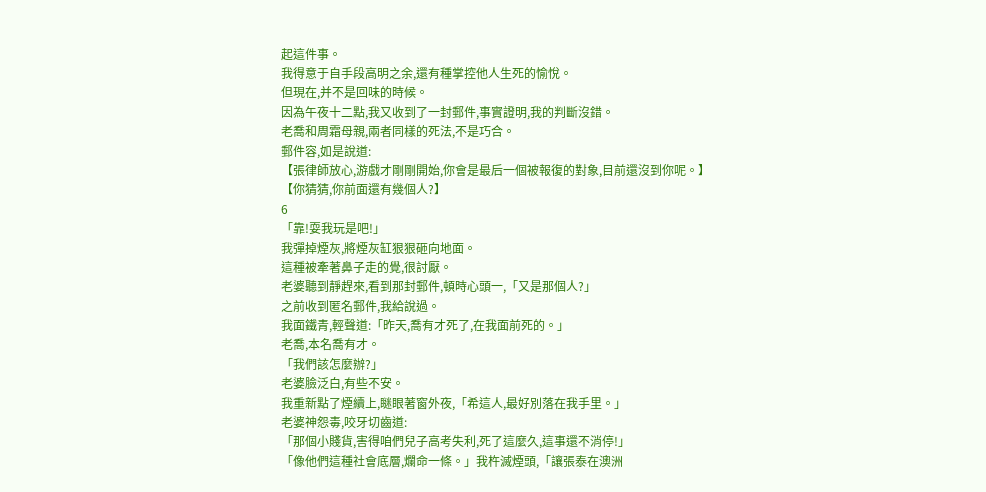起這件事。
我得意于自手段高明之余,還有種掌控他人生死的愉悅。
但現在,并不是回味的時候。
因為午夜十二點,我又收到了一封郵件,事實證明,我的判斷沒錯。
老喬和周霜母親,兩者同樣的死法,不是巧合。
郵件容,如是說道:
【張律師放心,游戲才剛剛開始,你會是最后一個被報復的對象,目前還沒到你呢。】
【你猜猜,你前面還有幾個人?】
6
「靠!耍我玩是吧!」
我彈掉煙灰,將煙灰缸狠狠砸向地面。
這種被牽著鼻子走的覺,很討厭。
老婆聽到靜趕來,看到那封郵件,頓時心頭一,「又是那個人?」
之前收到匿名郵件,我給說過。
我面鐵青,輕聲道:「昨天,喬有才死了,在我面前死的。」
老喬,本名喬有才。
「我們該怎麼辦?」
老婆臉泛白,有些不安。
我重新點了煙續上,瞇眼著窗外夜,「希這人,最好別落在我手里。」
老婆神怨毒,咬牙切齒道:
「那個小賤貨,害得咱們兒子高考失利,死了這麼久,這事還不消停!」
「像他們這種社會底層,爛命一條。」我杵滅煙頭,「讓張泰在澳洲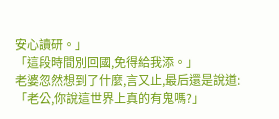安心讀研。」
「這段時間別回國,免得給我添。」
老婆忽然想到了什麼,言又止,最后還是說道:「老公,你說這世界上真的有鬼嗎?」